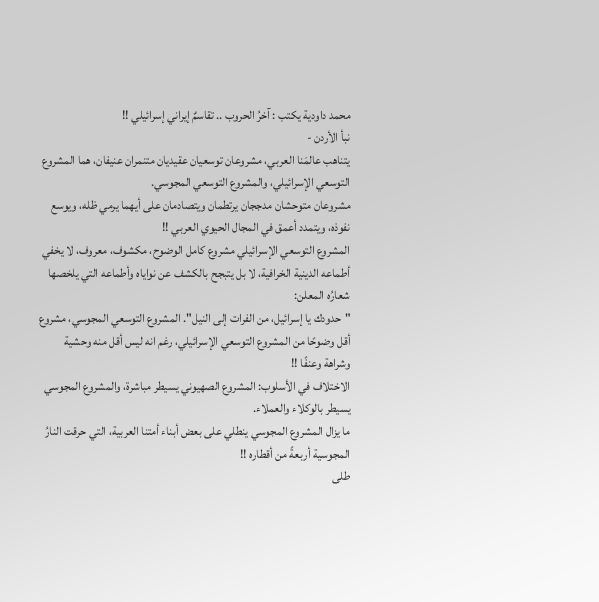محمد داودية يكتب : آخرُ الحروب .. تقاسمٌ إيراني إسرائيلي !!
نبأ الأردن -
يتناهب عالمَنا العربي، مشروعان توسعيان عقيديان متنمران عنيفان، هما المشروع التوسعي الإسرائيلي، والمشروع التوسعي المجوسي.
مشروعان متوحشان مدججان يرتطمان ويتصادمان على أيهما يرمي ظله، ويوسع نفوذه، ويتمدد أعمق في المجال الحيوي العربي !!
المشروع التوسعي الإسرائيلي مشروع كامل الوضوح، مكشوف، معروف، لا يخفي أطماعه الدينية الخرافية، لا بل يتبجح بالكشف عن نواياه وأطماعه التي يلخصها شعارُه المعلن:
"حدودك يا إسرائيل، من الفرات إلى النيل". المشروع التوسعي المجوسي، مشروع أقل وضوحًا من المشروع التوسعي الإسرائيلي، رغم انه ليس أقل منه وحشية وشراهة وعنفًا !!
الاختلاف في الأسلوب: المشروع الصهيوني يسيطر مباشرة، والمشروع المجوسي يسيطر بالوكلاء والعملاء.
ما يزال المشروع المجوسي ينطلي على بعض أبناء أمتنا العربية، التي حرقت النارُ المجوسية أربعةً من أقطاره !!
طلى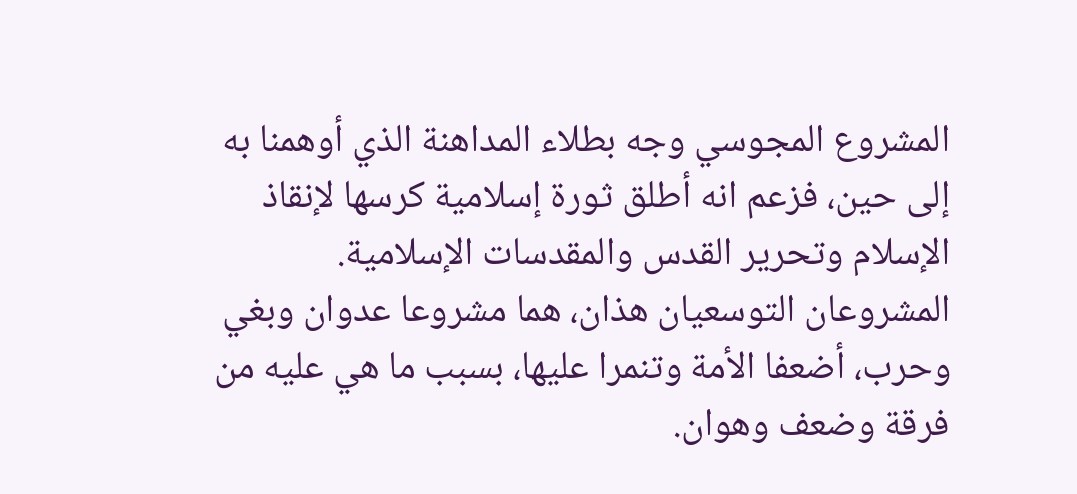المشروع المجوسي وجه بطلاء المداهنة الذي أوهمنا به إلى حين، فزعم انه أطلق ثورة إسلامية كرسها لإنقاذ الإسلام وتحرير القدس والمقدسات الإسلامية.
المشروعان التوسعيان هذان، هما مشروعا عدوان وبغي وحرب، أضعفا الأمة وتنمرا عليها، بسبب ما هي عليه من فرقة وضعف وهوان.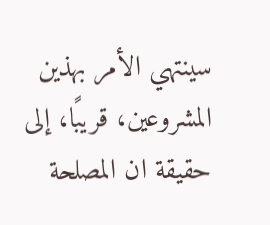سينتهي الأمر بهذين المشروعين، قريبًا، إلى حقيقة ان المصلحة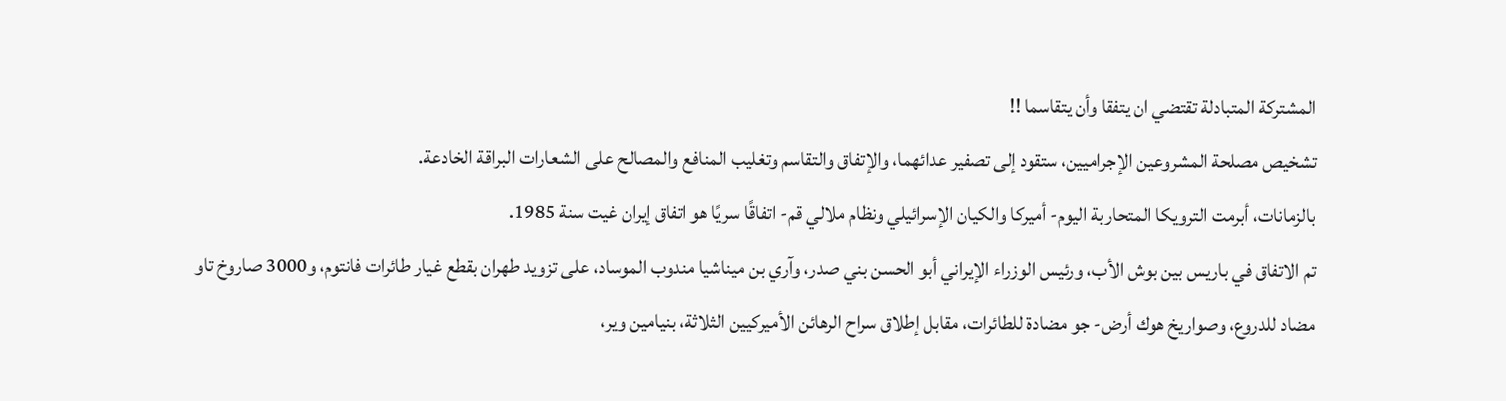المشتركة المتبادلة تقتضي ان يتفقا وأن يتقاسما !!
تشخيص مصلحة المشروعين الإجراميين، ستقود إلى تصفير عدائهما، والإتفاق والتقاسم وتغليب المنافع والمصالح على الشعارات البراقة الخادعة.
بالزمانات، أبرمت الترويكا المتحاربة اليوم- أميركا والكيان الإسرائيلي ونظام ملالي قم- اتفاقًا سريًا هو اتفاق إيران غيت سنة 1985.
تم الاتفاق في باريس بين بوش الأب، ورئيس الوزراء الإيراني أبو الحسن بني صدر، وآري بن ميناشيا مندوب الموساد، على تزويد طهران بقطع غيار طائرات فانتوم، و3000 صاروخ تاو مضاد للدروع، وصواريخ هوك أرض- جو مضادة للطائرات، مقابل إطلاق سراح الرهائن الأميركيين الثلاثة، بنيامين وير،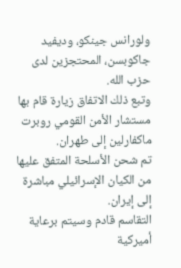ولورانس جينكو، وديفيد جاكوبسن، المحتجزين لدى حزب الله.
وتبع ذلك الاتفاق زيارة قام بها مستشار الأمن القومي روبرت ماكفارلين إلى طهران.
تم شحن الأسلحة المتفق عليها من الكيان الإسرائيلي مباشرة إلى إيران.
التقاسم قادم وسيتم برعاية أميركية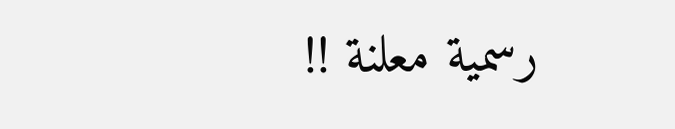رسمية معلنة !!